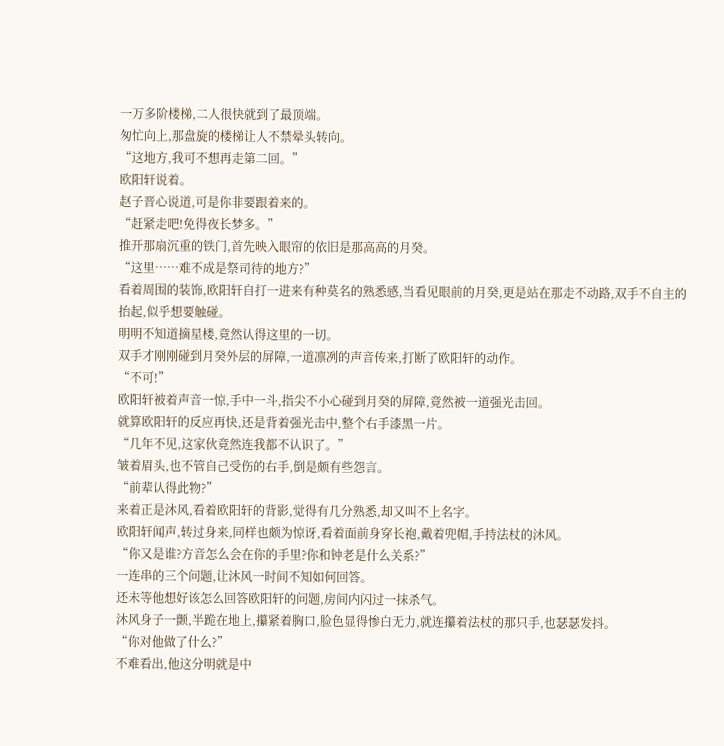一万多阶楼梯,二人很快就到了最顶端。
匆忙向上,那盘旋的楼梯让人不禁晕头转向。
“这地方,我可不想再走第二回。”
欧阳轩说着。
赵子晋心说道,可是你非要跟着来的。
“赶紧走吧!免得夜长梦多。”
推开那扇沉重的铁门,首先映入眼帘的依旧是那高高的月癸。
“这里……难不成是祭司待的地方?”
看着周围的装饰,欧阳轩自打一进来有种莫名的熟悉感,当看见眼前的月癸,更是站在那走不动路,双手不自主的抬起,似乎想要触碰。
明明不知道摘星楼,竟然认得这里的一切。
双手才刚刚碰到月癸外层的屏障,一道凛冽的声音传来,打断了欧阳轩的动作。
“不可!”
欧阳轩被着声音一惊,手中一斗,指尖不小心碰到月癸的屏障,竟然被一道强光击回。
就算欧阳轩的反应再快,还是背着强光击中,整个右手漆黑一片。
“几年不见,这家伙竟然连我都不认识了。”
皱着眉头,也不管自己受伤的右手,倒是颇有些怨言。
“前辈认得此物?”
来着正是沐风,看着欧阳轩的背影,觉得有几分熟悉,却又叫不上名字。
欧阳轩闻声,转过身来,同样也颇为惊讶,看着面前身穿长袍,戴着兜帽,手持法杖的沐风。
“你又是谁?方音怎么会在你的手里?你和钟老是什么关系?”
一连串的三个问题,让沐风一时间不知如何回答。
还未等他想好该怎么回答欧阳轩的问题,房间内闪过一抹杀气。
沐风身子一颤,半跪在地上,攥紧着胸口,脸色显得惨白无力,就连攥着法杖的那只手,也瑟瑟发抖。
“你对他做了什么?”
不难看出,他这分明就是中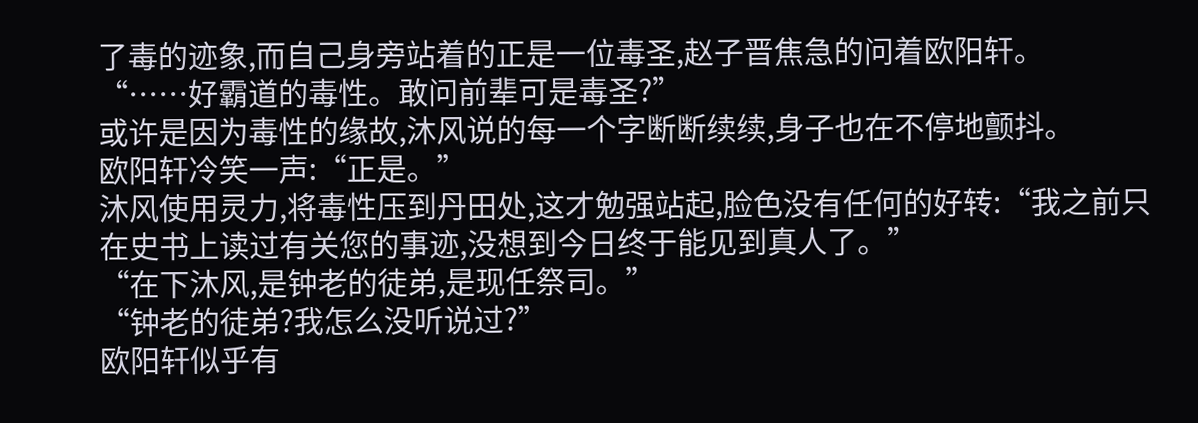了毒的迹象,而自己身旁站着的正是一位毒圣,赵子晋焦急的问着欧阳轩。
“……好霸道的毒性。敢问前辈可是毒圣?”
或许是因为毒性的缘故,沐风说的每一个字断断续续,身子也在不停地颤抖。
欧阳轩冷笑一声:“正是。”
沐风使用灵力,将毒性压到丹田处,这才勉强站起,脸色没有任何的好转:“我之前只在史书上读过有关您的事迹,没想到今日终于能见到真人了。”
“在下沐风,是钟老的徒弟,是现任祭司。”
“钟老的徒弟?我怎么没听说过?”
欧阳轩似乎有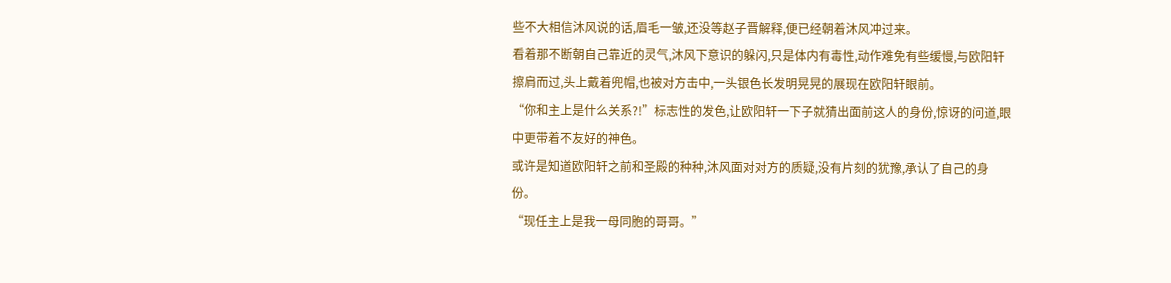些不大相信沐风说的话,眉毛一皱,还没等赵子晋解释,便已经朝着沐风冲过来。
看着那不断朝自己靠近的灵气,沐风下意识的躲闪,只是体内有毒性,动作难免有些缓慢,与欧阳轩擦肩而过,头上戴着兜帽,也被对方击中,一头银色长发明晃晃的展现在欧阳轩眼前。
“你和主上是什么关系?!”标志性的发色,让欧阳轩一下子就猜出面前这人的身份,惊讶的问道,眼中更带着不友好的神色。
或许是知道欧阳轩之前和圣殿的种种,沐风面对对方的质疑,没有片刻的犹豫,承认了自己的身份。
“现任主上是我一母同胞的哥哥。”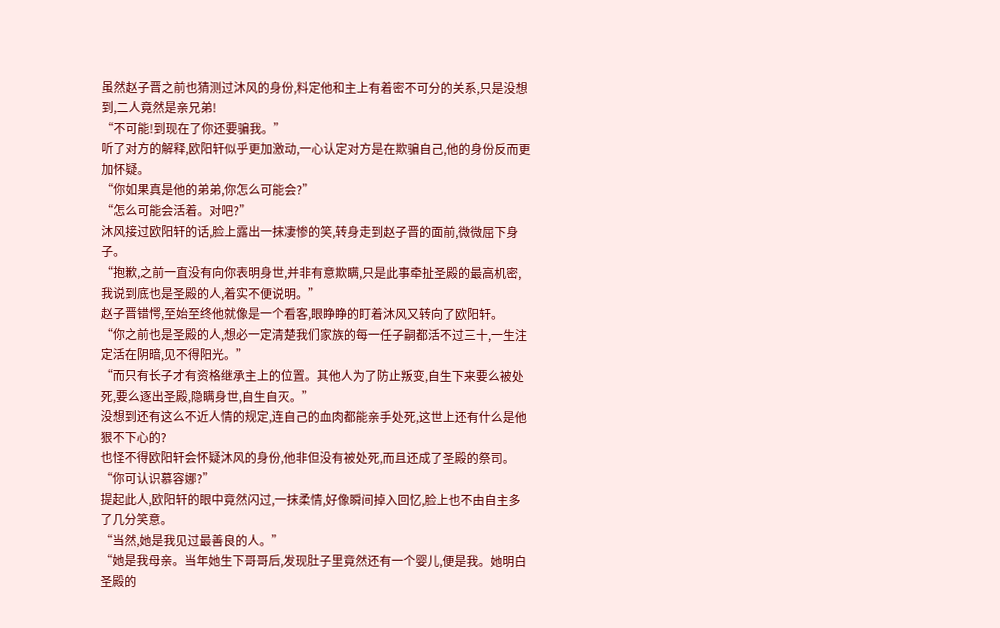虽然赵子晋之前也猜测过沐风的身份,料定他和主上有着密不可分的关系,只是没想到,二人竟然是亲兄弟!
“不可能!到现在了你还要骗我。”
听了对方的解释,欧阳轩似乎更加激动,一心认定对方是在欺骗自己,他的身份反而更加怀疑。
“你如果真是他的弟弟,你怎么可能会?”
“怎么可能会活着。对吧?”
沐风接过欧阳轩的话,脸上露出一抹凄惨的笑,转身走到赵子晋的面前,微微屈下身子。
“抱歉,之前一直没有向你表明身世,并非有意欺瞒,只是此事牵扯圣殿的最高机密,我说到底也是圣殿的人,着实不便说明。”
赵子晋错愕,至始至终他就像是一个看客,眼睁睁的盯着沐风又转向了欧阳轩。
“你之前也是圣殿的人,想必一定清楚我们家族的每一任子嗣都活不过三十,一生注定活在阴暗,见不得阳光。”
“而只有长子才有资格继承主上的位置。其他人为了防止叛变,自生下来要么被处死,要么逐出圣殿,隐瞒身世,自生自灭。”
没想到还有这么不近人情的规定,连自己的血肉都能亲手处死,这世上还有什么是他狠不下心的?
也怪不得欧阳轩会怀疑沐风的身份,他非但没有被处死,而且还成了圣殿的祭司。
“你可认识慕容娜?”
提起此人,欧阳轩的眼中竟然闪过,一抹柔情,好像瞬间掉入回忆,脸上也不由自主多了几分笑意。
“当然,她是我见过最善良的人。”
“她是我母亲。当年她生下哥哥后,发现肚子里竟然还有一个婴儿,便是我。她明白圣殿的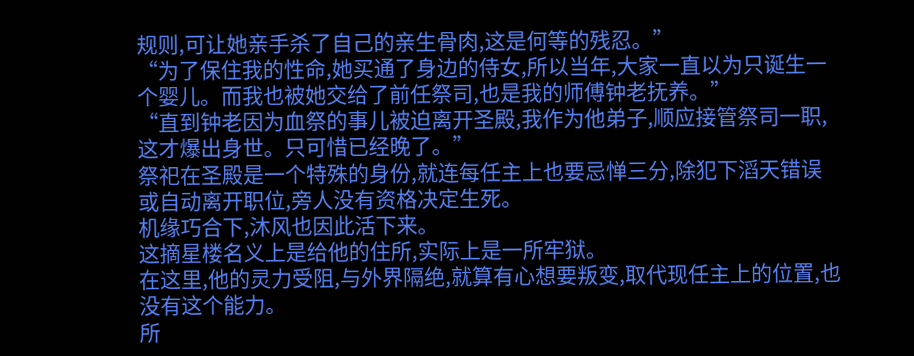规则,可让她亲手杀了自己的亲生骨肉,这是何等的残忍。”
“为了保住我的性命,她买通了身边的侍女,所以当年,大家一直以为只诞生一个婴儿。而我也被她交给了前任祭司,也是我的师傅钟老抚养。”
“直到钟老因为血祭的事儿被迫离开圣殿,我作为他弟子,顺应接管祭司一职,这才爆出身世。只可惜已经晚了。”
祭祀在圣殿是一个特殊的身份,就连每任主上也要忌惮三分,除犯下滔天错误或自动离开职位,旁人没有资格决定生死。
机缘巧合下,沐风也因此活下来。
这摘星楼名义上是给他的住所,实际上是一所牢狱。
在这里,他的灵力受阻,与外界隔绝,就算有心想要叛变,取代现任主上的位置,也没有这个能力。
所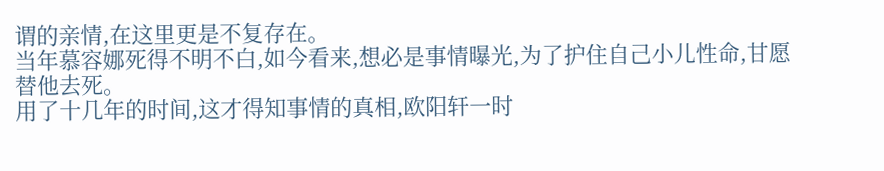谓的亲情,在这里更是不复存在。
当年慕容娜死得不明不白,如今看来,想必是事情曝光,为了护住自己小儿性命,甘愿替他去死。
用了十几年的时间,这才得知事情的真相,欧阳轩一时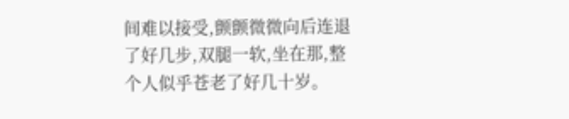间难以接受,颤颤微微向后连退了好几步,双腿一软,坐在那,整个人似乎苍老了好几十岁。